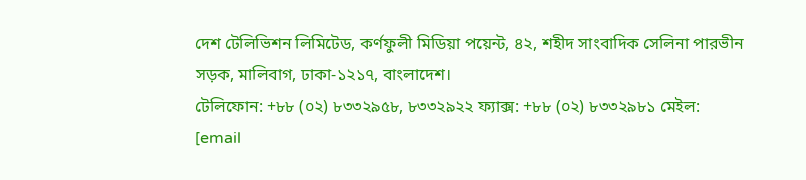দেশ টেলিভিশন লিমিটেড, কর্ণফুলী মিডিয়া পয়েন্ট, ৪২, শহীদ সাংবাদিক সেলিনা পারভীন সড়ক, মালিবাগ, ঢাকা-১২১৭, বাংলাদেশ।
টেলিফোন: +৮৮ (০২) ৮৩৩২৯৫৮, ৮৩৩২৯২২ ফ্যাক্স: +৮৮ (০২) ৮৩৩২৯৮১ মেইল: [email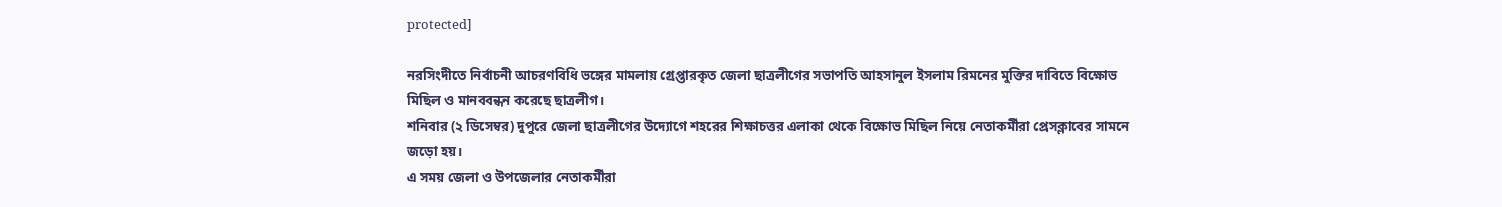protected]

নরসিংদীতে নির্বাচনী আচরণবিধি ভঙ্গের মামলায় গ্রেপ্তারকৃত জেলা ছাত্রলীগের সভাপতি আহসানুল ইসলাম রিমনের মুক্তির দাবিতে বিক্ষোভ মিছিল ও মানববন্ধন করেছে ছাত্রলীগ।
শনিবার (২ ডিসেম্বর) দুপুরে জেলা ছাত্রলীগের উদ্যোগে শহরের শিক্ষাচত্তর এলাকা থেকে বিক্ষোভ মিছিল নিয়ে নেতাকর্মীরা প্রেসক্লাবের সামনে জড়ো হয়।
এ সময় জেলা ও উপজেলার নেতাকর্মীরা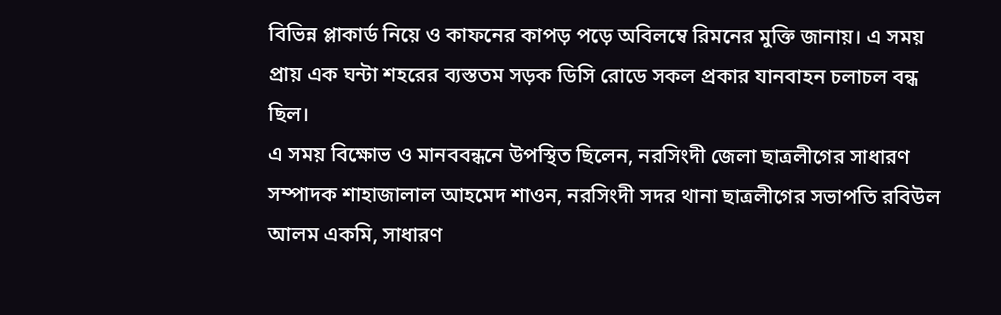বিভিন্ন প্লাকার্ড নিয়ে ও কাফনের কাপড় পড়ে অবিলম্বে রিমনের মুক্তি জানায়। এ সময় প্রায় এক ঘন্টা শহরের ব্যস্ততম সড়ক ডিসি রোডে সকল প্রকার যানবাহন চলাচল বন্ধ ছিল।
এ সময় বিক্ষোভ ও মানববন্ধনে উপস্থিত ছিলেন, নরসিংদী জেলা ছাত্রলীগের সাধারণ সম্পাদক শাহাজালাল আহমেদ শাওন, নরসিংদী সদর থানা ছাত্রলীগের সভাপতি রবিউল আলম একমি, সাধারণ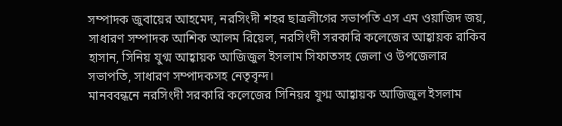সম্পাদক জুবায়ের আহমেদ, নরসিংদী শহর ছাত্রলীগের সভাপতি এস এম ওয়াজিদ জয়, সাধারণ সম্পাদক আশিক আলম রিয়েল, নরসিংদী সরকারি কলেজের আহ্বায়ক রাকিব হাসান, সিনিয় যুগ্ম আহ্বায়ক আজিজুল ইসলাম সিফাতসহ জেলা ও উপজেলার সভাপতি, সাধারণ সম্পাদকসহ নেতৃবৃন্দ।
মানববন্ধনে নরসিংদী সরকারি কলেজের সিনিয়র যুগ্ম আহ্বায়ক আজিজুল ইসলাম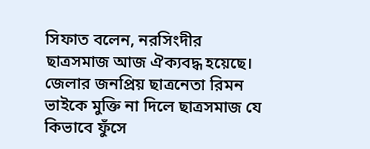সিফাত বলেন, নরসিংদীর ছাত্রসমাজ আজ ঐক্যবদ্ধ হয়েছে। জেলার জনপ্রিয় ছাত্রনেতা রিমন ভাইকে মুক্তি না দিলে ছাত্রসমাজ যে কিভাবে ফুঁসে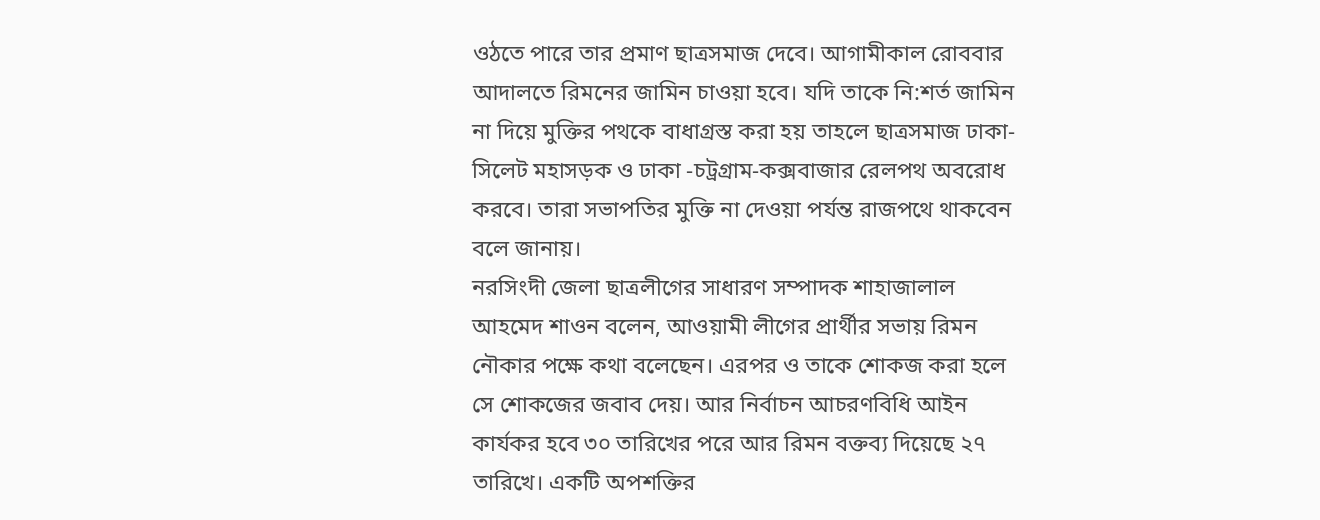ওঠতে পারে তার প্রমাণ ছাত্রসমাজ দেবে। আগামীকাল রোববার আদালতে রিমনের জামিন চাওয়া হবে। যদি তাকে নি:শর্ত জামিন না দিয়ে মুক্তির পথকে বাধাগ্রস্ত করা হয় তাহলে ছাত্রসমাজ ঢাকা-সিলেট মহাসড়ক ও ঢাকা -চট্রগ্রাম-কক্সবাজার রেলপথ অবরোধ করবে। তারা সভাপতির মুক্তি না দেওয়া পর্যন্ত রাজপথে থাকবেন বলে জানায়।
নরসিংদী জেলা ছাত্রলীগের সাধারণ সম্পাদক শাহাজালাল আহমেদ শাওন বলেন, আওয়ামী লীগের প্রার্থীর সভায় রিমন নৌকার পক্ষে কথা বলেছেন। এরপর ও তাকে শোকজ করা হলে সে শোকজের জবাব দেয়। আর নির্বাচন আচরণবিধি আইন কার্যকর হবে ৩০ তারিখের পরে আর রিমন বক্তব্য দিয়েছে ২৭ তারিখে। একটি অপশক্তির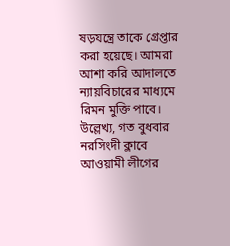ষড়যন্ত্রে তাকে গ্রেপ্তার করা হয়েছে। আমরা আশা করি আদালতে ন্যায়বিচারের মাধ্যমে রিমন মুক্তি পাবে।
উল্লেখ্য, গত বুধবার নরসিংদী ক্লাবে আওয়ামী লীগের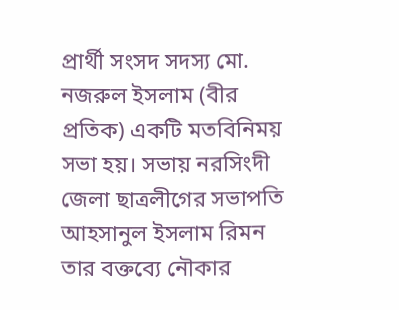প্রার্থী সংসদ সদস্য মো. নজরুল ইসলাম (বীর প্রতিক) একটি মতবিনিময় সভা হয়। সভায় নরসিংদী জেলা ছাত্রলীগের সভাপতি আহসানুল ইসলাম রিমন তার বক্তব্যে নৌকার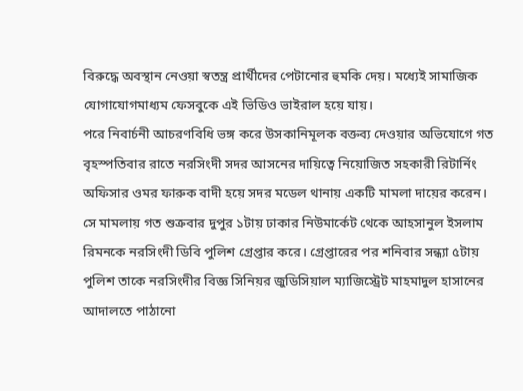বিরুদ্ধে অবস্থান নেওয়া স্বতন্ত্র প্রার্থীদের পেটানোর হুমকি দেয়। মধ্যেই সামাজিক যোগাযোগমাধ্যম ফেসবুকে এই ভিডিও ভাইরাল হয়ে যায়।
পরে নিবার্চনী আচরণবিধি ভঙ্গ করে উসকানিমূলক বক্তব্য দেওয়ার অভিযোগে গত বৃহস্পতিবার রাতে নরসিংদী সদর আসনের দায়িত্বে নিয়োজিত সহকারী রিটার্নিং অফিসার ওমর ফারুক বাদী হয়ে সদর মডেল থানায় একটি মামলা দায়ের করেন।
সে মামলায় গত শুক্রবার দুপুর ১টায় ঢাকার নিউমার্কেট থেকে আহসানুল ইসলাম রিমনকে নরসিংদী ডিবি পুলিশ গ্রেপ্তার করে। গ্রেপ্তারের পর শনিবার সন্ধ্যা ৫টায় পুলিশ তাকে নরসিংদীর বিজ্ঞ সিনিয়র জুডিসিয়াল ম্যাজিস্ট্রেট মাহমাদুল হাসানের আদালতে পাঠানো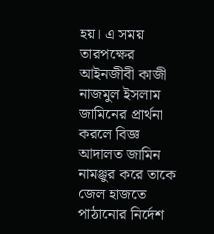হয়। এ সময় তারপক্ষের আইনজীবী কাজী নাজমুল ইসলাম জামিনের প্রার্থনা করলে বিজ্ঞ আদালত জামিন নামঞ্জুর করে তাকে জেল হাজতে পাঠানোর নির্দেশ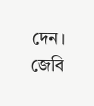দেন।
জেবি